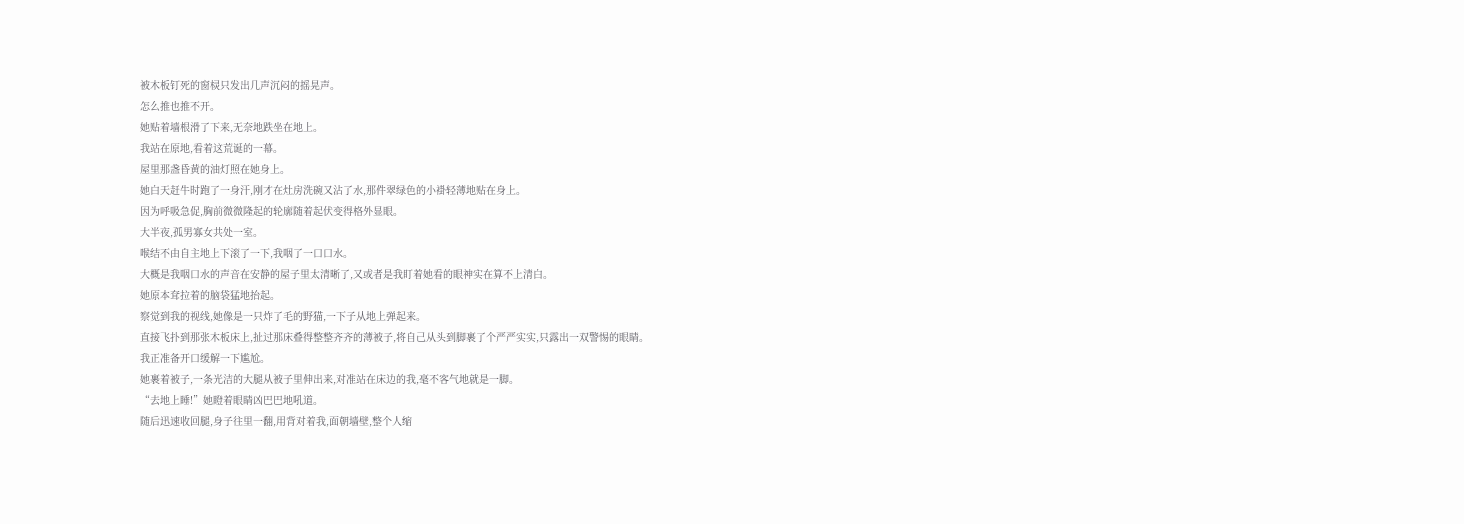被木板钉死的窗棂只发出几声沉闷的摇晃声。
怎么推也推不开。
她贴着墙根滑了下来,无奈地跌坐在地上。
我站在原地,看着这荒诞的一幕。
屋里那盏昏黄的油灯照在她身上。
她白天赶牛时跑了一身汗,刚才在灶房洗碗又沾了水,那件翠绿色的小褂轻薄地贴在身上。
因为呼吸急促,胸前微微隆起的轮廓随着起伏变得格外显眼。
大半夜,孤男寡女共处一室。
喉结不由自主地上下滚了一下,我咽了一口口水。
大概是我咽口水的声音在安静的屋子里太清晰了,又或者是我盯着她看的眼神实在算不上清白。
她原本耷拉着的脑袋猛地抬起。
察觉到我的视线,她像是一只炸了毛的野猫,一下子从地上弹起来。
直接飞扑到那张木板床上,扯过那床叠得整整齐齐的薄被子,将自己从头到脚裹了个严严实实,只露出一双警惕的眼睛。
我正准备开口缓解一下尴尬。
她裹着被子,一条光洁的大腿从被子里伸出来,对准站在床边的我,毫不客气地就是一脚。
“去地上睡!”她瞪着眼睛凶巴巴地吼道。
随后迅速收回腿,身子往里一翻,用背对着我,面朝墙壁,整个人缩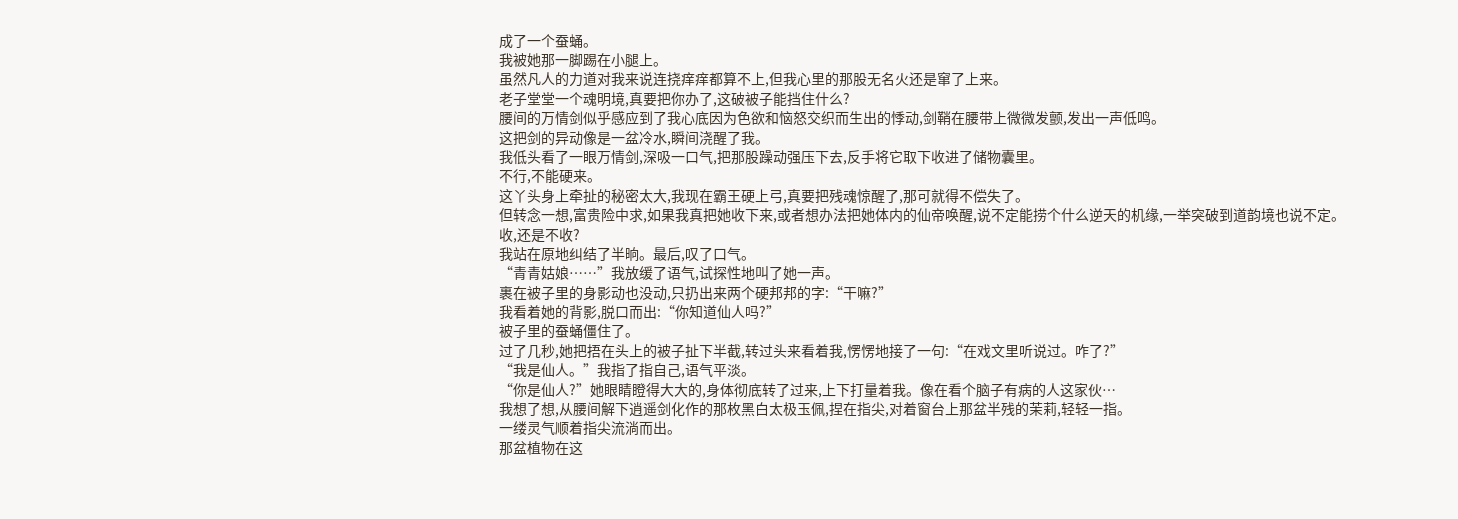成了一个蚕蛹。
我被她那一脚踢在小腿上。
虽然凡人的力道对我来说连挠痒痒都算不上,但我心里的那股无名火还是窜了上来。
老子堂堂一个魂明境,真要把你办了,这破被子能挡住什么?
腰间的万情剑似乎感应到了我心底因为色欲和恼怒交织而生出的悸动,剑鞘在腰带上微微发颤,发出一声低鸣。
这把剑的异动像是一盆冷水,瞬间浇醒了我。
我低头看了一眼万情剑,深吸一口气,把那股躁动强压下去,反手将它取下收进了储物囊里。
不行,不能硬来。
这丫头身上牵扯的秘密太大,我现在霸王硬上弓,真要把残魂惊醒了,那可就得不偿失了。
但转念一想,富贵险中求,如果我真把她收下来,或者想办法把她体内的仙帝唤醒,说不定能捞个什么逆天的机缘,一举突破到道韵境也说不定。
收,还是不收?
我站在原地纠结了半晌。最后,叹了口气。
“青青姑娘……”我放缓了语气,试探性地叫了她一声。
裹在被子里的身影动也没动,只扔出来两个硬邦邦的字:“干嘛?”
我看着她的背影,脱口而出:“你知道仙人吗?”
被子里的蚕蛹僵住了。
过了几秒,她把捂在头上的被子扯下半截,转过头来看着我,愣愣地接了一句:“在戏文里听说过。咋了?”
“我是仙人。”我指了指自己,语气平淡。
“你是仙人?”她眼睛瞪得大大的,身体彻底转了过来,上下打量着我。像在看个脑子有病的人这家伙…
我想了想,从腰间解下逍遥剑化作的那枚黑白太极玉佩,捏在指尖,对着窗台上那盆半残的茉莉,轻轻一指。
一缕灵气顺着指尖流淌而出。
那盆植物在这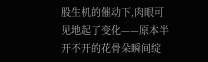股生机的催动下,肉眼可见地起了变化——原本半开不开的花骨朵瞬间绽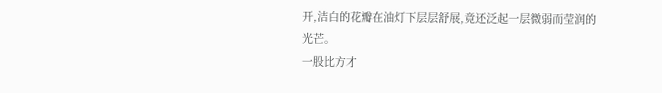开,洁白的花瓣在油灯下层层舒展,竟还泛起一层微弱而莹润的光芒。
一股比方才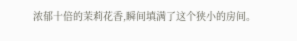浓郁十倍的茉莉花香,瞬间填满了这个狭小的房间。